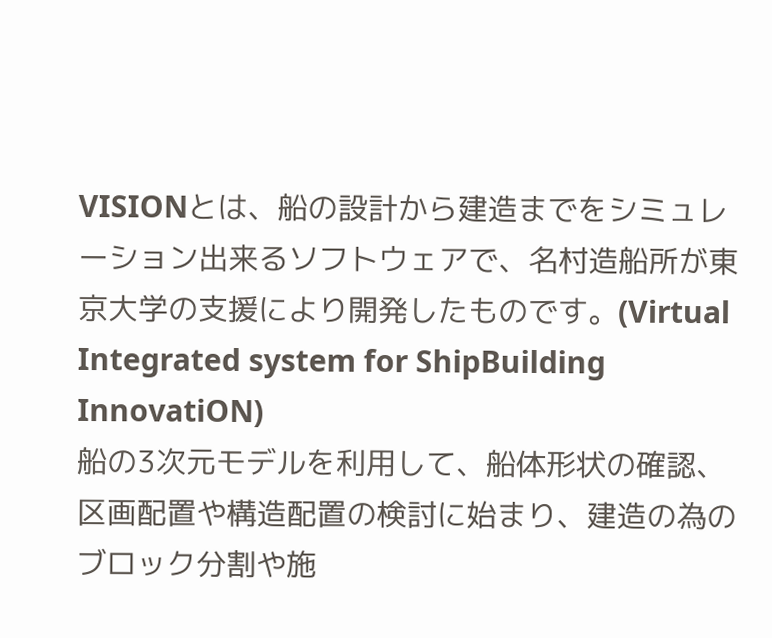VISIONとは、船の設計から建造までをシミュレーション出来るソフトウェアで、名村造船所が東京大学の支援により開発したものです。(Virtual
Integrated system for ShipBuilding InnovatiON)
船の3次元モデルを利用して、船体形状の確認、区画配置や構造配置の検討に始まり、建造の為のブロック分割や施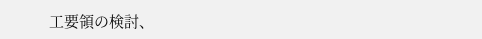工要領の検討、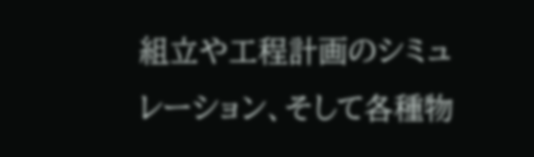組立や工程計画のシミュレーション、そして各種物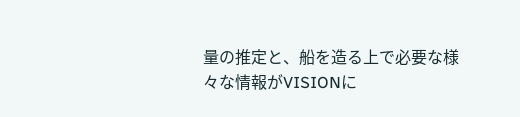量の推定と、船を造る上で必要な様々な情報がVISIONに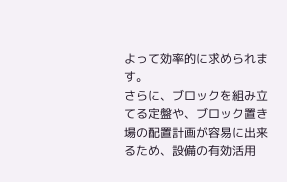よって効率的に求められます。
さらに、ブロックを組み立てる定盤や、ブロック置き場の配置計画が容易に出来るため、設備の有効活用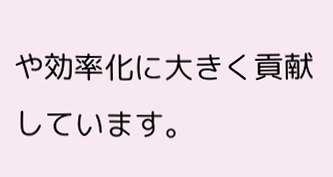や効率化に大きく貢献しています。